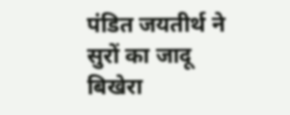पंडित जयतीर्थ ने सुरों का जादू बिखेरा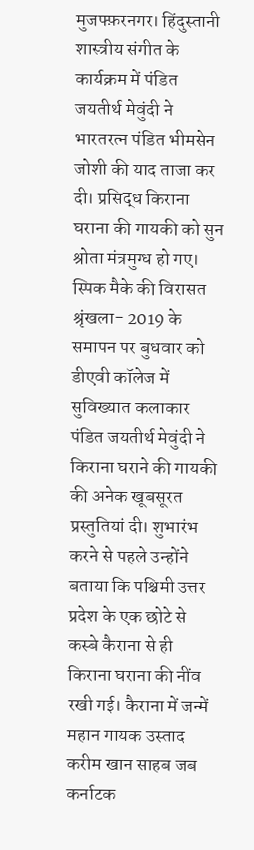मुजफ्फ़रनगर। हिंदुस्तानी शास्त्रीय संगीत के कार्यक्रम में पंडित जयतीर्थ मेवुंदी ने भारतरत्न पंडित भीमसेन जोशी की याद ताजा कर दी। प्रसिद्ध किराना घराना की गायकी को सुन श्रोता मंत्रमुग्ध हो गए।
स्पिक मैके की विरासत श्रृंखला- 2019 के समापन पर बुधवार को डीएवी कॉलेज में सुविख्यात कलाकार पंडित जयतीर्थ मेवुंदी ने किराना घराने की गायकी की अनेक खूबसूरत प्रस्तुतियां दी। शुभारंभ करने से पहले उन्होंने बताया कि पश्चिमी उत्तर प्रदेश के एक छोटे से कस्बे कैराना से ही किराना घराना की नींव रखी गई। कैराना में जन्में महान गायक उस्ताद करीम खान साहब जब कर्नाटक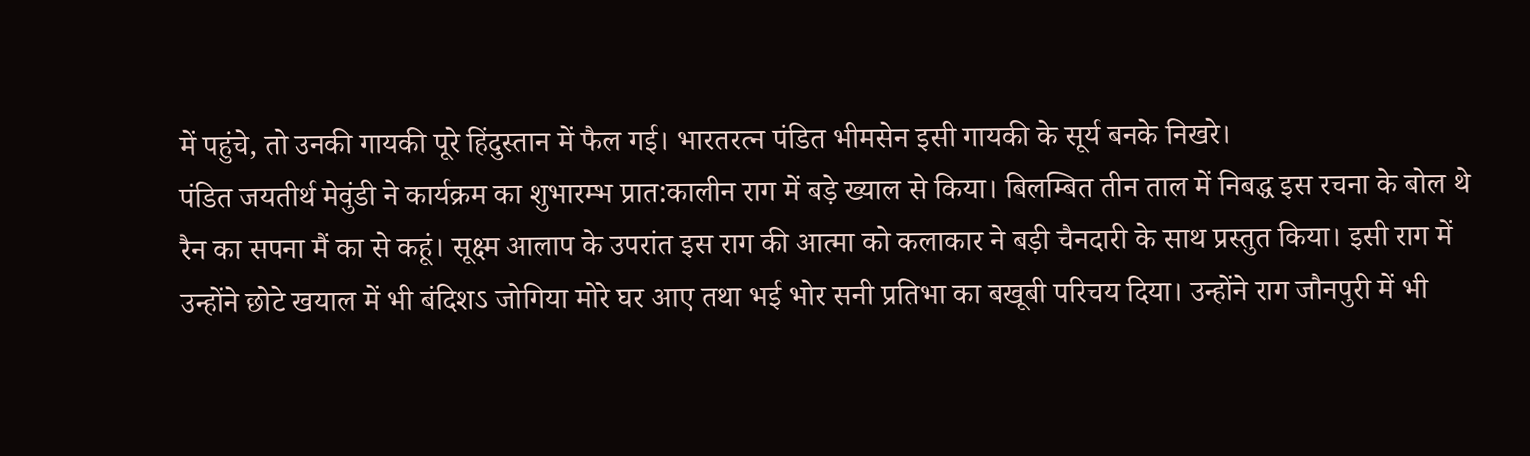में पहुंचे, तो उनकी गायकी पूरे हिंदुस्तान में फैल गई। भारतरत्न पंडित भीमसेन इसी गायकी के सूर्य बनके निखरे।
पंडित जयतीर्थ मेवुंडी ने कार्यक्रम का शुभारम्भ प्रात:कालीन राग में बड़े ख्याल से किया। बिलम्बित तीन ताल में निबद्ध इस रचना के बोल थे रैन का सपना मैं का से कहूं। सूक्ष्म आलाप के उपरांत इस राग की आत्मा को कलाकार ने बड़ी चैनदारी के साथ प्रस्तुत किया। इसी राग में उन्होंने छोटे खयाल में भी बंदिशऽ जोगिया मोरे घर आए तथा भई भोर सनी प्रतिभा का बखूबी परिचय दिया। उन्होंने राग जौनपुरी में भी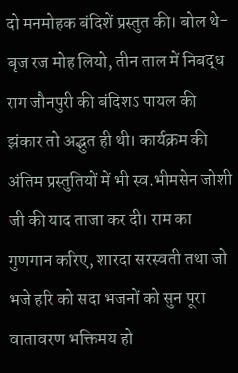दो मनमोहक बंदिशें प्रस्तुत की। बोल थे- बृज रज मोह लियो, तीन ताल में निबद्ध राग जौनपुरी की बंदिशऽ पायल की झंकार तो अद्भुत ही थी। कार्यक्रम की अंतिम प्रस्तुतियों में भी स्व.भीमसेन जोशी जी की याद ताजा कर दी। राम का गुणगान करिए, शारदा सरस्वती तथा जो भजे हरि को सदा भजनों को सुन पूरा वातावरण भक्तिमय हो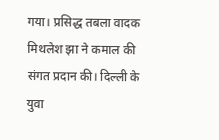गया। प्रसिद्ध तबला वादक मिथलेश झा ने कमाल की संगत प्रदान की। दिल्ली के युवा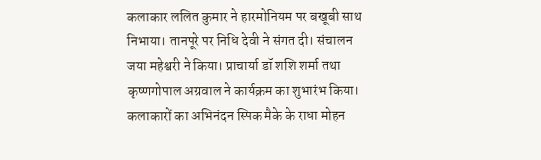कलाकार ललित कुमार ने हारमोनियम पर बखूबी साथ निभाया। तानपूरे पर निधि देवी ने संगत दी। संचालन जया महेश्वरी ने किया। प्राचार्या डॉ शशि शर्मा तथा कृष्णगोपाल अग्रवाल ने कार्यक्रम का शुभारंभ किया। कलाकारों का अभिनंदन स्पिक मैके के राधा मोहन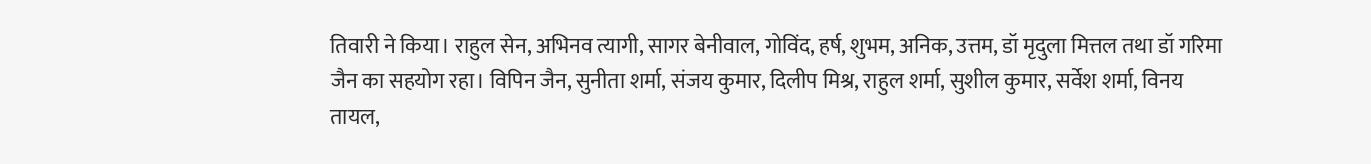तिवारी ने किया। राहुल सेन, अभिनव त्यागी, सागर बेनीवाल, गोविंद, हर्ष, शुभम, अनिक, उत्तम, डॉ मृदुला मित्तल तथा डॉ गरिमा जैन का सहयोग रहा। विपिन जैन, सुनीता शर्मा, संजय कुमार, दिलीप मिश्र, राहुल शर्मा, सुशील कुमार, सर्वेश शर्मा, विनय तायल,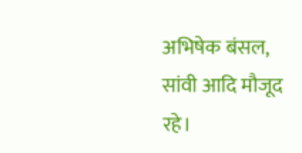अभिषेक बंसल, सांवी आदि मौजूद रहे।